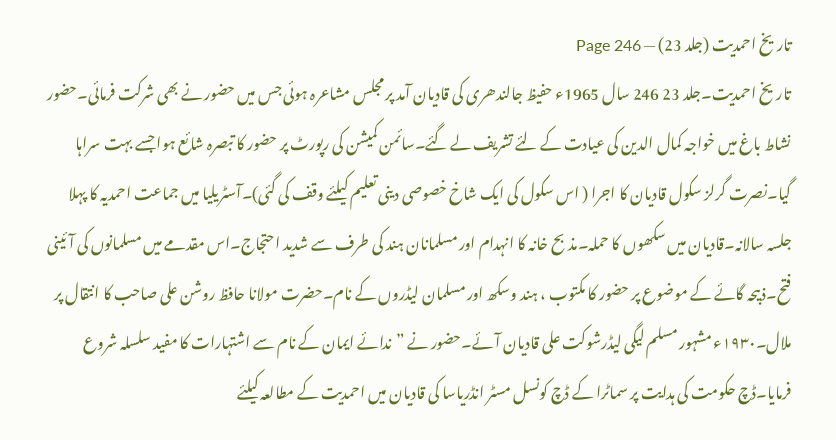تاریخ احمدیت (جلد 23) — Page 246
تاریخ احمدیت۔جلد 23 246 سال 1965ء حفیظ جالندھری کی قادیان آمد پر مجلس مشاعرہ ہوئی جس میں حضور نے بھی شرکت فرمائی۔حضور نشاط باغ میں خواجہ کمال الدین کی عیادت کے لئے تشریف لے گئے۔سائمن کمیشن کی رپورٹ پر حضور کا تبصرہ شائع ہوا جسے بہت سراہا گیا۔نصرت گرلز سکول قادیان کا اجرا ( اس سکول کی ایک شاخ خصوصی دینی تعلیم کیلئے وقف کی گئی)۔آسٹریلیا میں جماعت احمدیہ کا پہلا جلسہ سالانہ۔قادیان میں سکھوں کا حملہ۔مذبح خانہ کا انہدام اور مسلمانان ہند کی طرف سے شدید احتجاج۔اس مقدمے میں مسلمانوں کی آئینی فتح۔ذبیحہ گائے کے موضوع پر حضور کا مکتوب ، ہند وسکھ اور مسلمان لیڈروں کے نام۔حضرت مولانا حافظ روشن علی صاحب کا انتقال پر ملال۔١٩٣٠ء مشہور مسلم لیگی لیڈرشوکت علی قادیان آئے۔حضور نے ”ندائے ایمان کے نام سے اشتہارات کا مفید سلسلہ شروع فرمایا۔ڈچ حکومت کی ہدایت پر سماٹرا کے ڈچ کونسل مسٹر انڈریاسا کی قادیان میں احمدیت کے مطالعہ کیلئے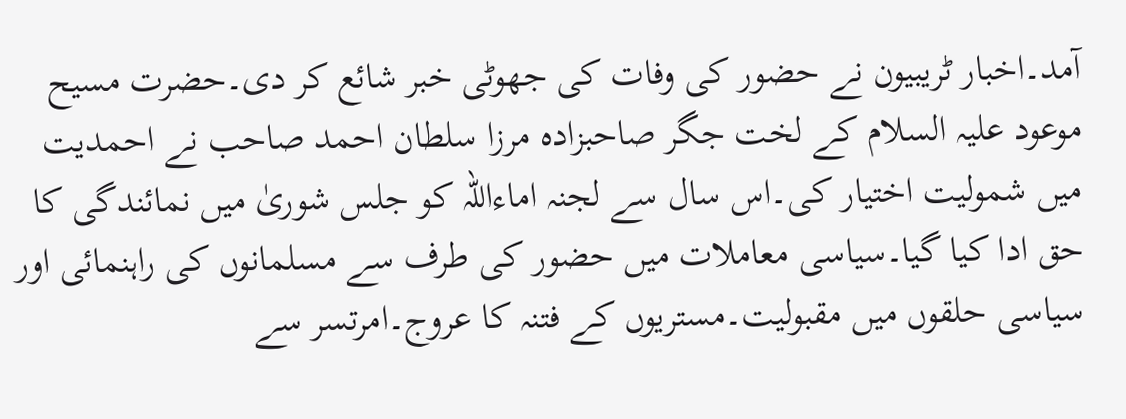آمد۔اخبار ٹریبیون نے حضور کی وفات کی جھوٹی خبر شائع کر دی۔حضرت مسیح موعود علیہ السلام کے لخت جگر صاحبزادہ مرزا سلطان احمد صاحب نے احمدیت میں شمولیت اختیار کی۔اس سال سے لجنہ اماءاللہ کو جلس شوریٰ میں نمائندگی کا حق ادا کیا گیا۔سیاسی معاملات میں حضور کی طرف سے مسلمانوں کی راہنمائی اور سیاسی حلقوں میں مقبولیت۔مستریوں کے فتنہ کا عروج۔امرتسر سے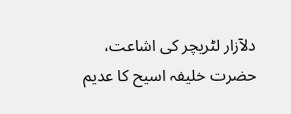دلآزار لٹریچر کی اشاعت، حضرت خلیفہ اسیح کا عدیم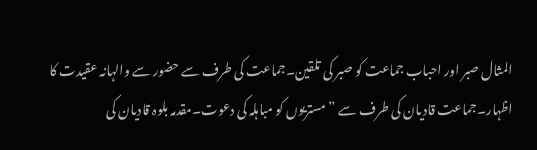المثال صبر اور احباب جماعت کو صبر کی تلقین۔جماعت کی طرف سے حضور سے والہانہ عقیدت کا اظہار۔جماعت قادیان کی طرف سے ”مستریوں کو مباہلہ کی دعوت۔مقدمہ بلوہ قادیان کی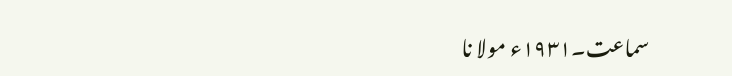سماعت۔١٩٣١ء مولا نا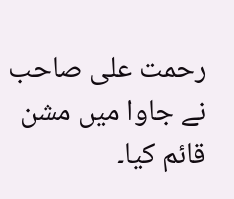رحمت علی صاحب نے جاوا میں مشن قائم کیا۔